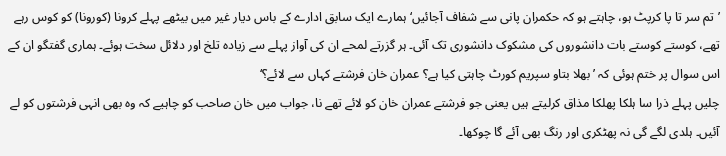’تم سر تا پا کرپٹ ہو، چاہتے ہو کہ حکمران پانی سے شفاف آجائیں‘ ہمارے ایک سابق ادارے کے باس دیار غیر میں بیٹھے پہلے کرونا (کورونا) کو کوس رہے تھے، کوستے کوستے بات دانشوروں کی مشکوک دانشوری تک آئی۔ ہر گزرتے لمحے ان کی آواز پہلے سے زیادہ تلخ اور دلائل سخت ہوئے۔ ہماری گفتگو ان کے اس سوال پر ختم ہوئی کہ ’بھلا بتاو سپریم کورٹ چاہتی کیا ہے؟ عمران خان فرشتے کہاں سے لائے؟‘
چلیں پہلے ذرا سا ہلکا پھلکا مذاق کرلیتے ہیں یعنی جو فرشتے عمران خان کو لائے تھے نا، جواب میں خان صاحب کو چاہیے کہ وہ بھی انہی فرشتوں کو لے آئیں۔ ہلدی لگے گی نہ پھٹکری اور رنگ بھی آئے گا چوکھا۔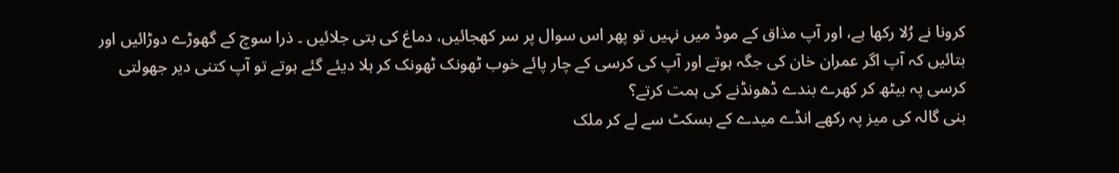کرونا نے رُلا رکھا ہے، اور آپ مذاق کے موڈ میں نہیں تو پھر اس سوال پر سر کھجائیں، دماغ کی بتی جلائیں ۔ ذرا سوچ کے گھوڑے دوڑائیں اور بتائیں کہ آپ اگر عمران خان کی جگہ ہوتے اور آپ کی کرسی کے چار پائے خوب ٹھونک ٹھونک کر ہلا دیئے گئے ہوتے تو آپ کتنی دیر جھولتی کرسی پہ بیٹھ کر کھرے بندے ڈھونڈنے کی ہمت کرتے؟
بنی گالہ کی میز پہ رکھے انڈے میدے کے بسکٹ سے لے کر ملک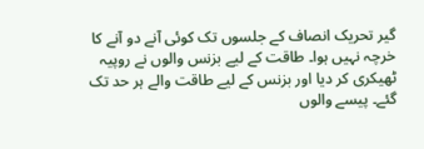گیر تحریک انصاف کے جلسوں تک کوئی آنے دو آنے کا خرچہ نہیں ہوا۔ طاقت کے لیے بزنس والوں نے روپیہ ٹھیکری کر دیا اور بزنس کے لیے طاقت والے ہر حد تک گئے۔ پیسے والوں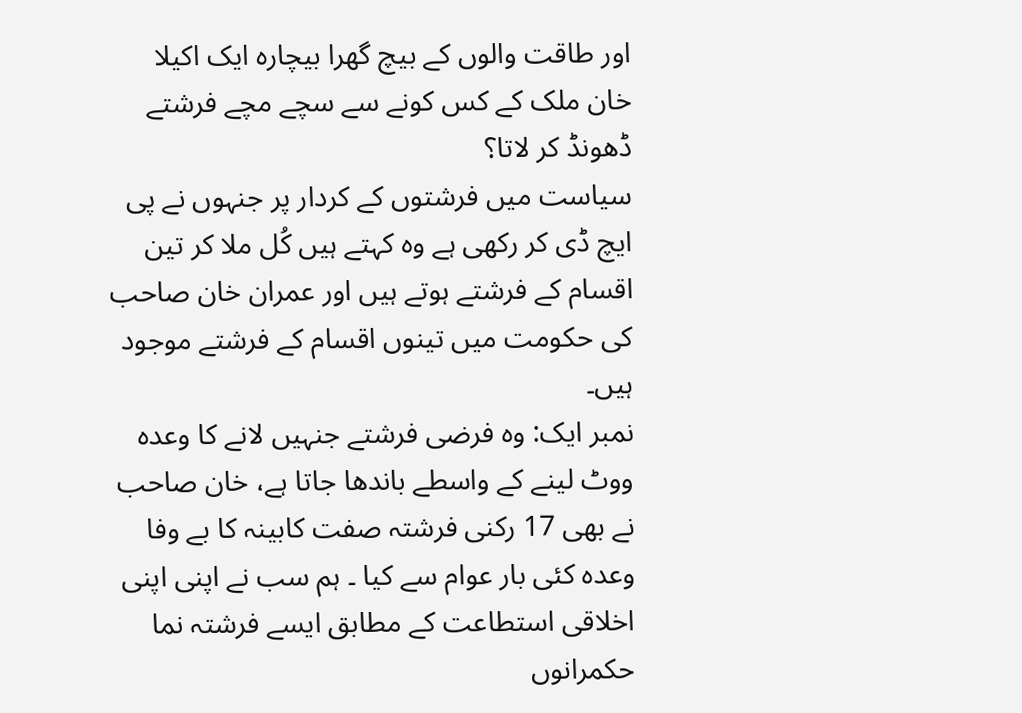اور طاقت والوں کے بیچ گھرا بیچارہ ایک اکیلا خان ملک کے کس کونے سے سچے مچے فرشتے ڈھونڈ کر لاتا؟
سیاست میں فرشتوں کے کردار پر جنہوں نے پی ایچ ڈی کر رکھی ہے وہ کہتے ہیں کُل ملا کر تین اقسام کے فرشتے ہوتے ہیں اور عمران خان صاحب کی حکومت میں تینوں اقسام کے فرشتے موجود ہیں۔
نمبر ایک: وہ فرضی فرشتے جنہیں لانے کا وعدہ ووٹ لینے کے واسطے باندھا جاتا ہے، خان صاحب نے بھی 17 رکنی فرشتہ صفت کابینہ کا بے وفا وعدہ کئی بار عوام سے کیا ۔ ہم سب نے اپنی اپنی اخلاقی استطاعت کے مطابق ایسے فرشتہ نما حکمرانوں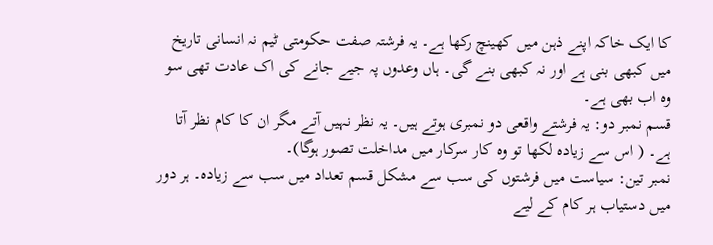کا ایک خاکہ اپنے ذہن میں کھینچ رکھا ہے۔ یہ فرشتہ صفت حکومتی ٹیم نہ انسانی تاریخ میں کبھی بنی ہے اور نہ کبھی بنے گی۔ ہاں وعدوں پہ جیے جانے کی اک عادت تھی سو وہ اب بھی ہے۔
قسم نمبر دو: یہ فرشتے واقعی دو نمبری ہوتے ہیں۔ یہ نظر نہیں آتے مگر ان کا کام نظر آتا ہے۔ ( اس سے زیادہ لکھا تو وہ کار سرکار میں مداخلت تصور ہوگا)۔
نمبر تین: سیاست میں فرشتوں کی سب سے مشکل قسم تعداد میں سب سے زیادہ۔ ہر دور میں دستیاب ہر کام کے لیے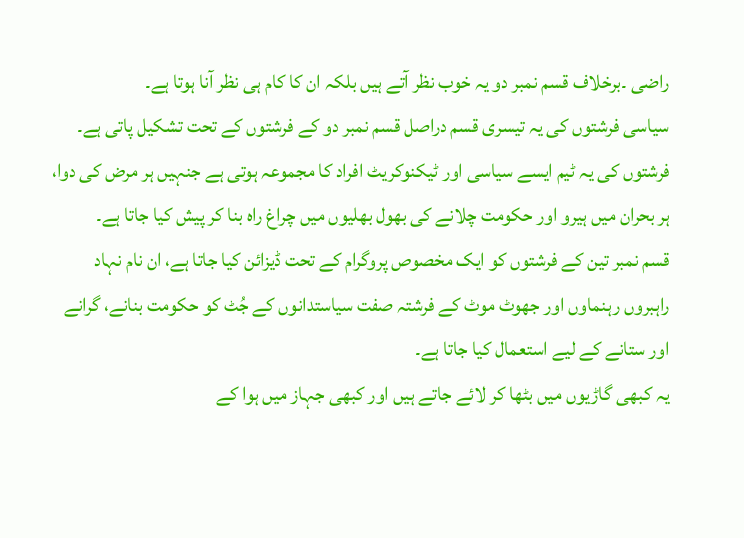راضی ۔برخلاف قسم نمبر دو یہ خوب نظر آتے ہیں بلکہ ان کا کام ہی نظر آنا ہوتا ہے۔
سیاسی فرشتوں کی یہ تیسری قسم دراصل قسم نمبر دو کے فرشتوں کے تحت تشکیل پاتی ہے۔ فرشتوں کی یہ ٹیم ایسے سیاسی اور ٹیکنوکریٹ افراد کا مجموعہ ہوتی ہے جنہیں ہر مرض کی دوا، ہر بحران میں ہیرو اور حکومت چلانے کی بھول بھلیوں میں چراغ راہ بنا کر پیش کیا جاتا ہے۔
قسم نمبر تین کے فرشتوں کو ایک مخصوص پروگرام کے تحت ڈیزائن کیا جاتا ہے، ان نام نہاد راہبروں رہنماوں اور جھوٹ موٹ کے فرشتہ صفت سیاستدانوں کے جُٹ کو حکومت بنانے، گرانے اور ستانے کے لیے استعمال کیا جاتا ہے۔
یہ کبھی گاڑیوں میں بٹھا کر لائے جاتے ہیں اور کبھی جہاز میں ہوا کے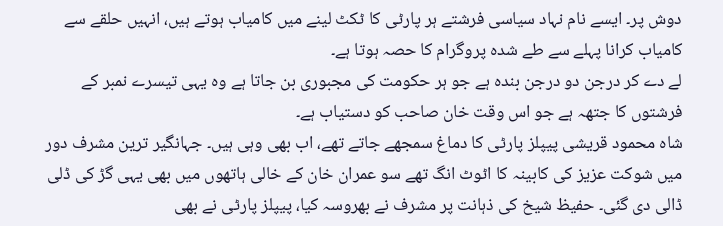دوش پر۔ ایسے نام نہاد سیاسی فرشتے ہر پارٹی کا ٹکٹ لینے میں کامیاب ہوتے ہیں، انہیں حلقے سے کامیاب کرانا پہلے سے طے شدہ پروگرام کا حصہ ہوتا ہے۔
لے دے کر درجن دو درجن بندہ ہے جو ہر حکومت کی مجبوری بن جاتا ہے وہ یہی تیسرے نمبر کے فرشتوں کا جتھہ ہے جو اس وقت خان صاحب کو دستیاب ہے۔
شاہ محمود قریشی پیپلز پارٹی کا دماغ سمجھے جاتے تھے، اب بھی وہی ہیں۔ جہانگیر ترین مشرف دور میں شوکت عزیز کی کابینہ کا اٹوٹ انگ تھے سو عمران خان کے خالی ہاتھوں میں بھی یہی گڑ کی ڈلی ڈالی دی گئی۔ حفیظ شیخ کی ذہانت پر مشرف نے بھروسہ کیا، پیپلز پارٹی نے بھی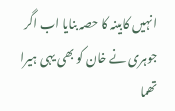انہیں کابینہ کا حصہ بنایا اب اگر جوہری نے خان کو بھی یہی ہیرا تھما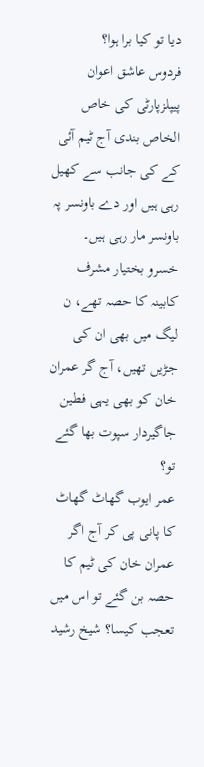دیا تو کیا برا ہوا؟
فردوس عاشق اعوان پیپلزپارٹی کی خاص الخاص بندی آج ٹیم آئی کے کی جانب سے کھیل رہی ہیں اور دے باونسر پہ باونسر مار رہی ہیں۔ خسرو بختیار مشرف کابینہ کا حصہ تھے، ن لیگ میں بھی ان کی جڑیں تھیں، آج گر عمران خان کو بھی یہی فطین جاگیردار سپوت بھا گئے تو؟
عمر ایوب گھاٹ گھاٹ کا پانی پی کر آج اگر عمران خان کی ٹیم کا حصہ بن گئے تو اس میں تعجب کیسا؟ شیخ رشید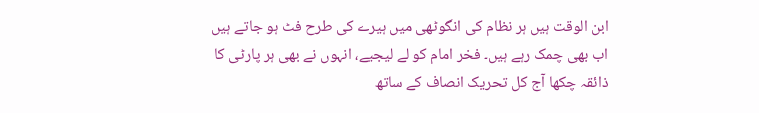ابن الوقت ہیں ہر نظام کی انگوٹھی میں ہیرے کی طرح فٹ ہو جاتے ہیں اب بھی چمک رہے ہیں۔ فخر امام کو لے لیجیے، انہوں نے بھی ہر پارٹی کا ذائقہ چکھا آج کل تحریک انصاف کے ساتھ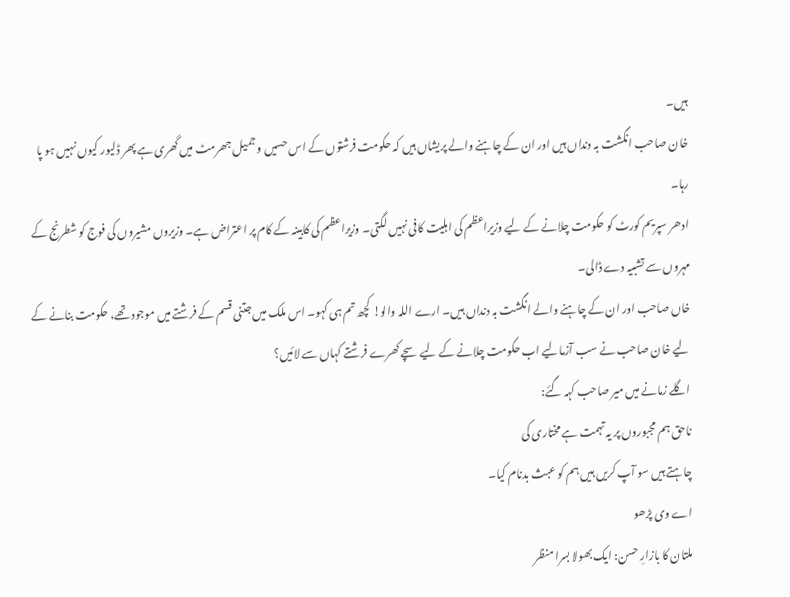ہیں۔
خان صاحب انگشت بہ دنداں ہیں اور ان کے چاہنے والے پریشاں ہیں کہ حکومت فرشتوں کے اس حسیں و جمیل جھرمٹ میں گھری ہے پھر ڈلیور کیوں نہیں ہو پا رہا۔
ادھر سپریم کورٹ کو حکومت چلانے کے لیے وزیراعظم کی اہلیت کافی نہیں لگتی۔ وزیراعظم کی کابینہ کے کام پر اعتراض ہے۔ وزیروں مشیروں کی فوج کو شطرنج کے مہروں سے تشبیہ دے ڈالی۔
خاں صاحب اور ان کے چاہنے والے انگشت بہ دنداں ہیں۔ ارے اللہ والو! کچھ تم ہی کہو۔ اس ملک میں جتنی قسم کے فرشتے میں موجود تھے، حکومت بنانے کے لیے خان صاحب نے سب آزمالیے اب حکومت چلانے کے لیے سچے کھرے فرشتے کہاں سے لائیں؟
اگلے زمانے میں میر صاحب کہہ گئے:
ناحق ہم مجبوروں پر یہ تہمت ہے مختاری کی
چاہتے ہیں سو آپ کریں ہیں ہم کو عبث بدنام کیا۔
اے وی پڑھو
ملتان کا بازارِ حسن: ایک بھولا بسرا منظر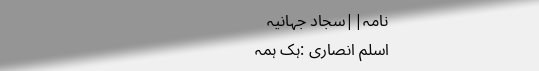نامہ||سجاد جہانیہ
اسلم انصاری :ہک ہمہ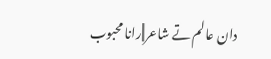دان عالم تے شاعر||رانا محبوب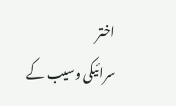اختر
سرائیکی وسیب کے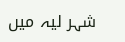شہر لیہ میں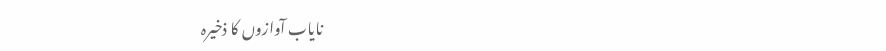نایاب آوازوں کا ذخیرہ